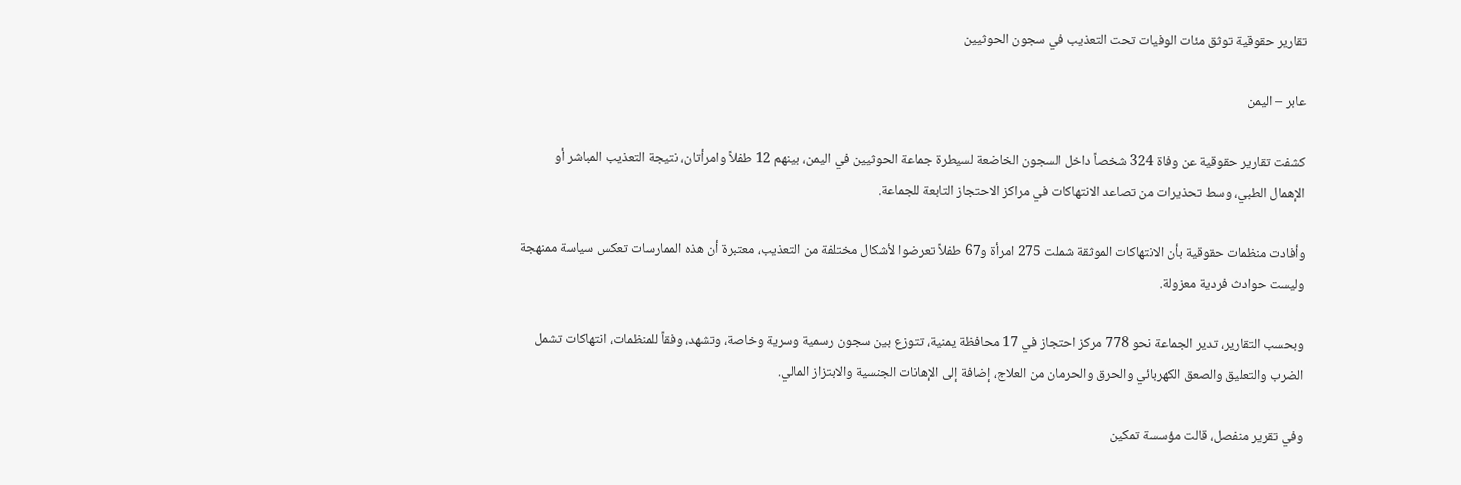تقارير حقوقية توثق مئات الوفيات تحت التعذيب في سجون الحوثيين

عابر – اليمن

كشفت تقارير حقوقية عن وفاة 324 شخصاً داخل السجون الخاضعة لسيطرة جماعة الحوثيين في اليمن، بينهم 12 طفلاً وامرأتان، نتيجة التعذيب المباشر أو الإهمال الطبي، وسط تحذيرات من تصاعد الانتهاكات في مراكز الاحتجاز التابعة للجماعة.

وأفادت منظمات حقوقية بأن الانتهاكات الموثقة شملت 275 امرأة و67 طفلاً تعرضوا لأشكال مختلفة من التعذيب، معتبرة أن هذه الممارسات تعكس سياسة ممنهجة وليست حوادث فردية معزولة.

وبحسب التقارير، تدير الجماعة نحو 778 مركز احتجاز في 17 محافظة يمنية، تتوزع بين سجون رسمية وسرية وخاصة، وتشهد، وفقاً للمنظمات، انتهاكات تشمل الضرب والتعليق والصعق الكهربائي والحرق والحرمان من العلاج، إضافة إلى الإهانات الجنسية والابتزاز المالي.

وفي تقرير منفصل، قالت مؤسسة تمكين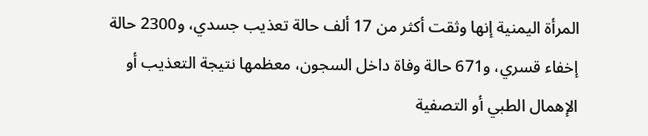المرأة اليمنية إنها وثقت أكثر من 17 ألف حالة تعذيب جسدي، و2300 حالة إخفاء قسري، و671 حالة وفاة داخل السجون، معظمها نتيجة التعذيب أو الإهمال الطبي أو التصفية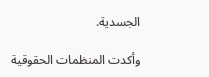الجسدية.

وأكدت المنظمات الحقوقية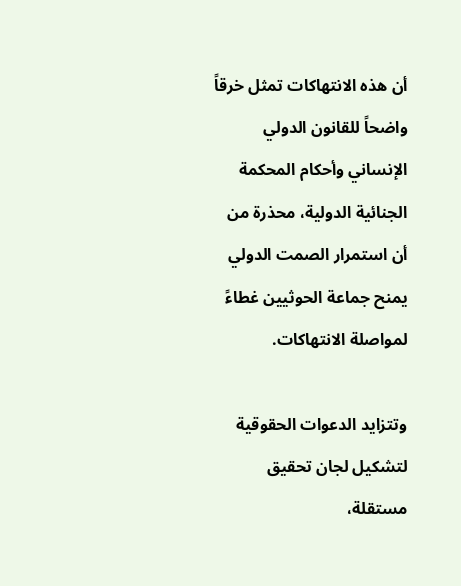أن هذه الانتهاكات تمثل خرقاً واضحاً للقانون الدولي الإنساني وأحكام المحكمة الجنائية الدولية، محذرة من أن استمرار الصمت الدولي يمنح جماعة الحوثيين غطاءً لمواصلة الانتهاكات.

وتتزايد الدعوات الحقوقية لتشكيل لجان تحقيق مستقلة،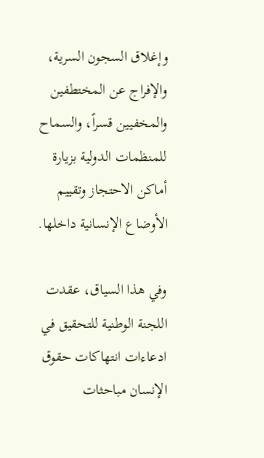وإغلاق السجون السرية، والإفراج عن المختطفين والمخفيين قسراً، والسماح للمنظمات الدولية بزيارة أماكن الاحتجاز وتقييم الأوضاع الإنسانية داخلها.

وفي هذا السياق، عقدت اللجنة الوطنية للتحقيق في ادعاءات انتهاكات حقوق الإنسان مباحثات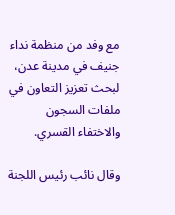مع وفد من منظمة نداء جنيف في مدينة عدن، لبحث تعزيز التعاون في ملفات السجون والاختفاء القسري.

وقال نائب رئيس اللجنة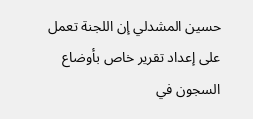حسين المشدلي إن اللجنة تعمل على إعداد تقرير خاص بأوضاع السجون في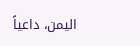اليمن، داعياً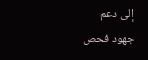إلى دعم جهود فحص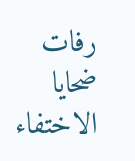رفات ضحايا الاختفاء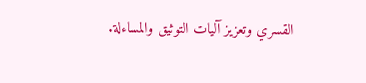القسري وتعزيز آليات التوثيق والمساءلة.